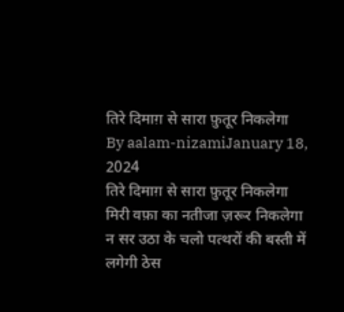तिरे दिमाग़ से सारा फ़ुतूर निकलेगा
By aalam-nizamiJanuary 18, 2024
तिरे दिमाग़ से सारा फ़ुतूर निकलेगा
मिरी वफ़ा का नतीजा ज़रूर निकलेगा
न सर उठा के चलो पत्थरों की बस्ती में
लगेगी ठेस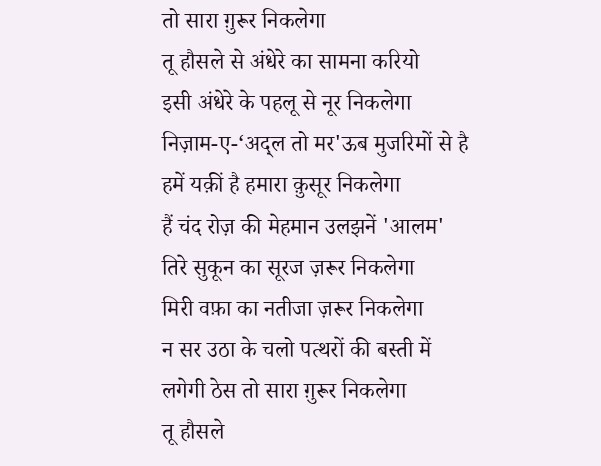तो सारा ग़ुरूर निकलेगा
तू हौसले से अंधेरे का सामना करियो
इसी अंधेरे के पहलू से नूर निकलेगा
निज़ाम-ए-‘अद्ल तो मर'ऊब मुजरिमों से है
हमें यक़ीं है हमारा क़ुसूर निकलेगा
हैं चंद रोज़ की मेहमान उलझनें 'आलम'
तिरे सुकून का सूरज ज़रूर निकलेगा
मिरी वफ़ा का नतीजा ज़रूर निकलेगा
न सर उठा के चलो पत्थरों की बस्ती में
लगेगी ठेस तो सारा ग़ुरूर निकलेगा
तू हौसले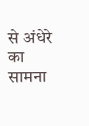से अंधेरे का सामना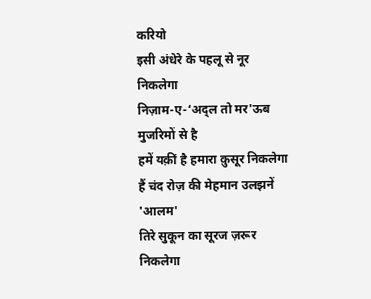करियो
इसी अंधेरे के पहलू से नूर निकलेगा
निज़ाम-ए-‘अद्ल तो मर'ऊब मुजरिमों से है
हमें यक़ीं है हमारा क़ुसूर निकलेगा
हैं चंद रोज़ की मेहमान उलझनें 'आलम'
तिरे सुकून का सूरज ज़रूर निकलेगा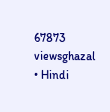67873 viewsghazal • Hindi